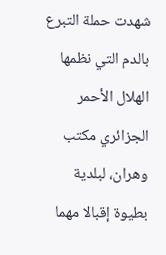شهدت حملة التبرع بالدم التي نظمها الهلال الأحمر الجزائري مكتب وهران، لبلدية بطيوة إقبالا مهما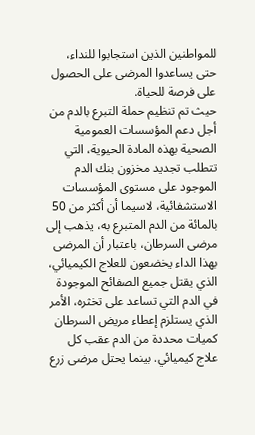للمواطنين الذين استجابوا للنداء، حتى يساعدوا المرضى على الحصول على فرصة للحياة.
حيث تم تنظيم حملة التبرع بالدم من أجل دعم المؤسسات العمومية الصحية بهذه المادة الحيوية، التي تتطلب تجديد مخزون بنك الدم الموجود على مستوى المؤسسات الاستشفائية، لاسيما أن أكثر من 50 بالمائة من الدم المتبرع به، يذهب إلى مرضى السرطان، باعتبار أن المرضى بهذا الداء يخضعون للعلاج الكيميائي، الذي يقتل جميع الصفائح الموجودة في الدم التي تساعد على تخثره، الأمر الذي يستلزم إعطاء مريض السرطان كميات محددة من الدم عقب كل علاج كيميائي. بينما يحتل مرضى زرع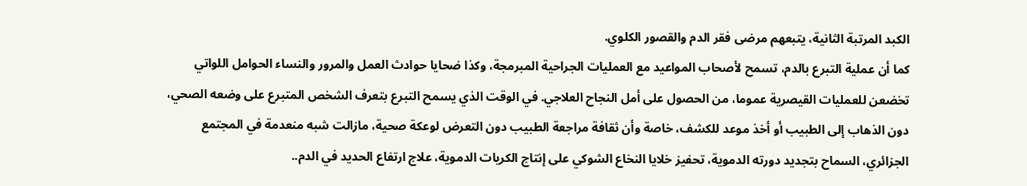الكبد المرتبة الثانية، يتبعهم مرضى فقر الدم والقصور الكلوي.
كما أن عملية التبرع بالدم، تسمح لأصحاب المواعيد مع العمليات الجراحية المبرمجة، وكذا ضحايا حوادث العمل والمرور والنساء الحوامل اللواتي تخضعن للعمليات القيصرية عموما، من الحصول على أمل النجاح العلاجي. في الوقت الذي يسمح التبرع بتعرف الشخص المتبرع على وضعه الصحي، دون الذهاب إلى الطبيب أو أخذ موعد للكشف، خاصة وأن ثقافة مراجعة الطبيب دون التعرض لوعكة صحية، مازالت شبه منعدمة في المجتمع الجزائري، السماح بتجديد دورته الدموية، تحفيز خلايا النخاع الشوكي على إنتاج الكريات الدموية، علاج ارتفاع الحديد في الدم..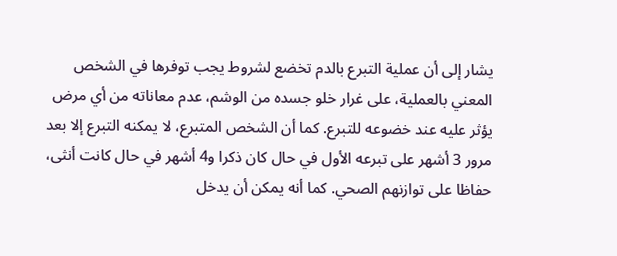يشار إلى أن عملية التبرع بالدم تخضع لشروط يجب توفرها في الشخص المعني بالعملية، على غرار خلو جسده من الوشم، عدم معاناته من أي مرض يؤثر عليه عند خضوعه للتبرع. كما أن الشخص المتبرع، لا يمكنه التبرع إلا بعد مرور 3 أشهر على تبرعه الأول في حال كان ذكرا و4 أشهر في حال كانت أنثى، حفاظا على توازنهم الصحي. كما أنه يمكن أن يدخل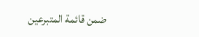ضمن قائمة المتبرعين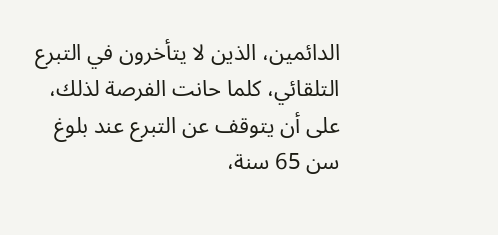الدائمين، الذين لا يتأخرون في التبرع التلقائي، كلما حانت الفرصة لذلك، على أن يتوقف عن التبرع عند بلوغ سن 65 سنة،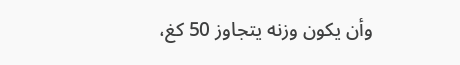وأن يكون وزنه يتجاوز 50 كغ،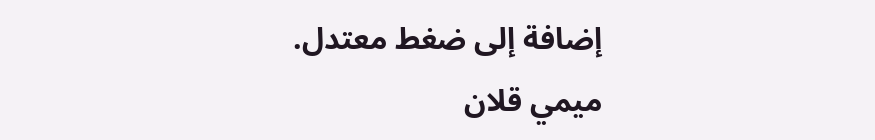إضافة إلى ضغط معتدل.
ميمي قلان